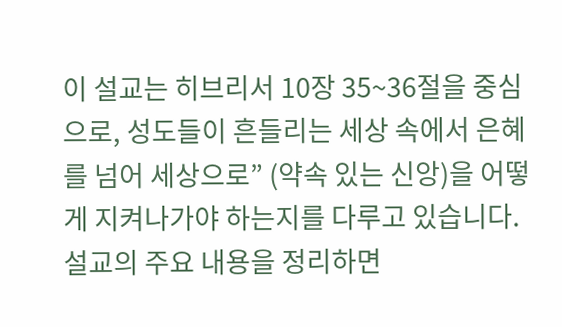이 설교는 히브리서 10장 35~36절을 중심으로, 성도들이 흔들리는 세상 속에서 은혜를 넘어 세상으로” (약속 있는 신앙)을 어떻게 지켜나가야 하는지를 다루고 있습니다. 설교의 주요 내용을 정리하면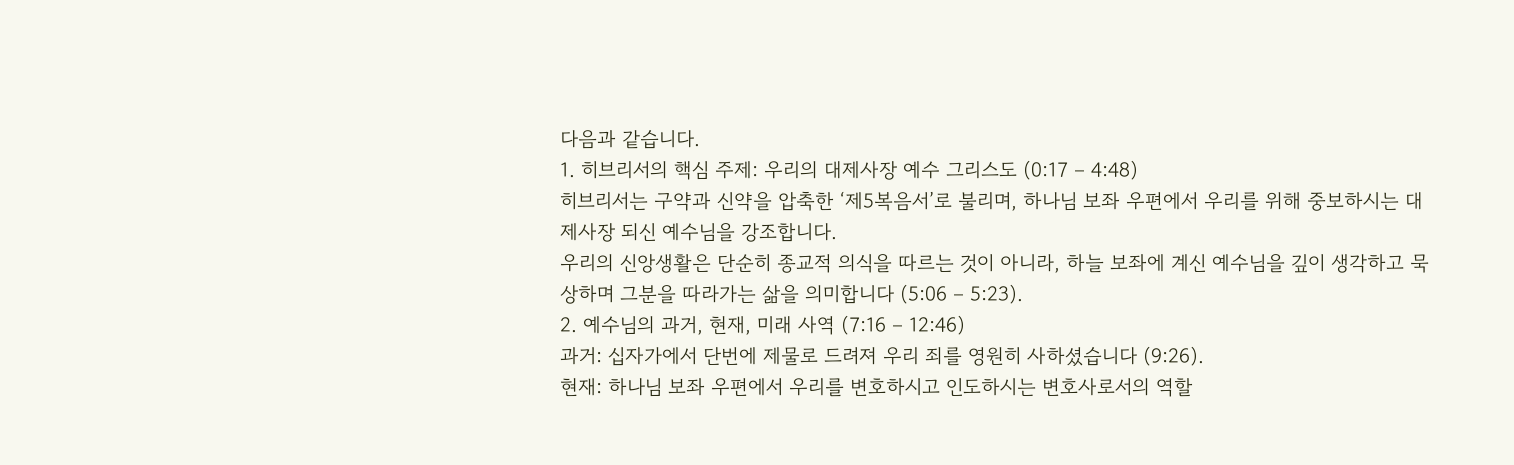다음과 같습니다.
1. 히브리서의 핵심 주제: 우리의 대제사장 예수 그리스도 (0:17 – 4:48)
히브리서는 구약과 신약을 압축한 ‘제5복음서’로 불리며, 하나님 보좌 우편에서 우리를 위해 중보하시는 대제사장 되신 예수님을 강조합니다.
우리의 신앙생활은 단순히 종교적 의식을 따르는 것이 아니라, 하늘 보좌에 계신 예수님을 깊이 생각하고 묵상하며 그분을 따라가는 삶을 의미합니다 (5:06 – 5:23).
2. 예수님의 과거, 현재, 미래 사역 (7:16 – 12:46)
과거: 십자가에서 단번에 제물로 드려져 우리 죄를 영원히 사하셨습니다 (9:26).
현재: 하나님 보좌 우편에서 우리를 변호하시고 인도하시는 변호사로서의 역할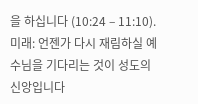을 하십니다 (10:24 – 11:10).
미래: 언젠가 다시 재림하실 예수님을 기다리는 것이 성도의 신앙입니다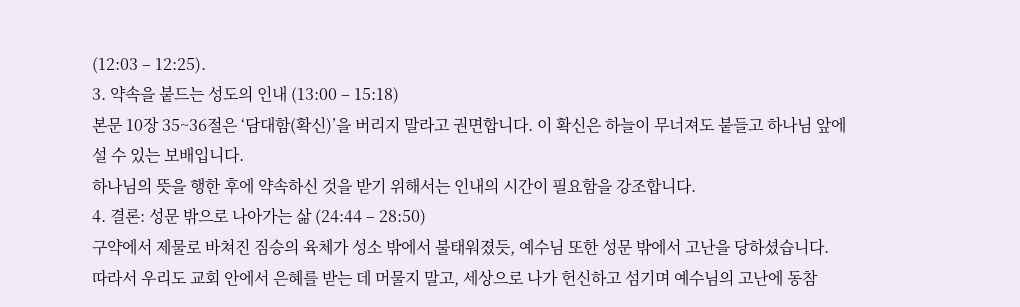(12:03 – 12:25).
3. 약속을 붙드는 성도의 인내 (13:00 – 15:18)
본문 10장 35~36절은 ‘담대함(확신)’을 버리지 말라고 권면합니다. 이 확신은 하늘이 무너져도 붙들고 하나님 앞에 설 수 있는 보배입니다.
하나님의 뜻을 행한 후에 약속하신 것을 받기 위해서는 인내의 시간이 필요함을 강조합니다.
4. 결론: 성문 밖으로 나아가는 삶 (24:44 – 28:50)
구약에서 제물로 바쳐진 짐승의 육체가 성소 밖에서 불태워졌듯, 예수님 또한 성문 밖에서 고난을 당하셨습니다.
따라서 우리도 교회 안에서 은혜를 받는 데 머물지 말고, 세상으로 나가 헌신하고 섬기며 예수님의 고난에 동참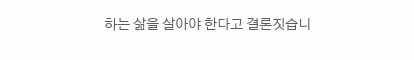하는 삶을 살아야 한다고 결론짓습니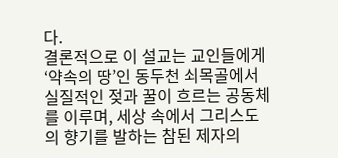다.
결론적으로 이 설교는 교인들에게 ‘약속의 땅’인 동두천 쇠목골에서 실질적인 젖과 꿀이 흐르는 공동체를 이루며, 세상 속에서 그리스도의 향기를 발하는 참된 제자의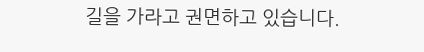길을 가라고 권면하고 있습니다.